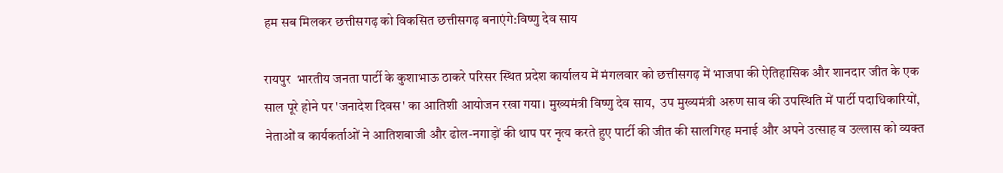हम सब मिलकर छत्तीसगढ़ को विकसित छत्तीसगढ़ बनाएंगे:विष्णु देव साय

रायपुर  भारतीय जनता पार्टी के कुशाभाऊ ठाकरे परिसर स्थित प्रदेश कार्यालय में मंगलवार को छत्तीसगढ़ में भाजपा की ऐतिहासिक और शानदार जीत के एक साल पूरे होने पर 'जनादेश दिवस' का आतिशी आयोजन रखा गया। मुख्यमंत्री विष्णु देव साय,  उप मुख्यमंत्री अरुण साव की उपस्थिति में पार्टी पदाधिकारियों, नेताओं व कार्यकर्ताओं ने आतिशबाजी और ढोल-नगाड़ों की थाप पर नृत्य करते हुए पार्टी की जीत की सालगिरह मनाई और अपने उत्साह व उल्लास को व्यक्त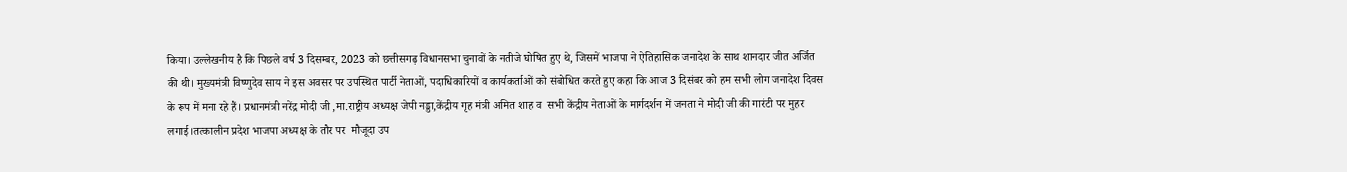किया। उल्लेखनीय है कि पिछले वर्ष 3 दिसम्बर, 2023 को छत्तीसगढ़ विधानसभा चुनावों के नतीजे घोषित हुए थे, जिसमें भाजपा ने ऐतिहासिक जनादेश के साथ शानदार जीत अर्जित की थी। मुख्यमंत्री विष्णुदेव साय ने इस अवसर पर उपस्थित पार्टी नेताओं, पदाधिकारियों व कार्यकर्ताओं को संबोधित करते हुए कहा कि आज 3 दिसंबर को हम सभी लोग जनादेश दिवस के रूप में मना रहे हैं। प्रधानमंत्री नरेंद्र मोदी जी ,मा.राष्ट्रीय अध्यक्ष जेपी नड्डा,केंद्रीय गृह मंत्री अमित शाह व  सभी केंद्रीय नेताओं के मार्गदर्शन में जनता ने मोदी जी की गारंटी पर मुहर लगाई।तत्कालीन प्रदेश भाजपा अध्यक्ष के तौर पर  मौजूदा उप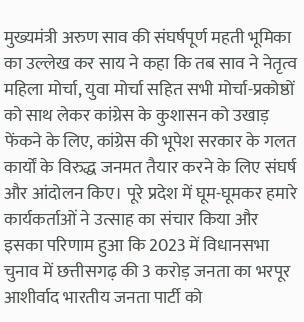मुख्यमंत्री अरुण साव की संघर्षपूर्ण महती भूमिका का उल्लेख कर साय ने कहा कि तब साव ने नेतृत्व महिला मोर्चा, युवा मोर्चा सहित सभी मोर्चा-प्रकोष्ठों को साथ लेकर कांग्रेस के कुशासन को उखाड़ फेंकने के लिए, कांग्रेस की भूपेश सरकार के गलत कार्यों के विरुद्ध जनमत तैयार करने के लिए संघर्ष और आंदोलन किए। पूरे प्रदेश में घूम-घूमकर हमारे कार्यकर्ताओं ने उत्साह का संचार किया और इसका परिणाम हुआ कि 2023 में विधानसभा चुनाव में छत्तीसगढ़ की 3 करोड़ जनता का भरपूर आशीर्वाद भारतीय जनता पार्टी को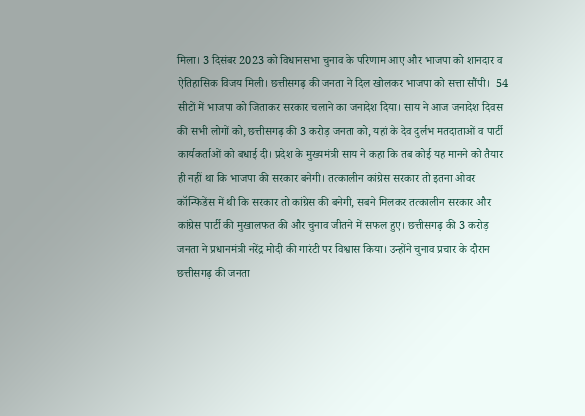मिला। 3 दिसंबर 2023 को विधानसभा चुनाव के परिणाम आए और भाजपा को शानदार व ऐतिहासिक विजय मिली। छत्तीसगढ़ की जनता ने दिल खोलकर भाजपा को सत्ता सौंपी।  54 सीटों में भाजपा को जिताकर सरकार चलाने का जनादेश दिया। साय ने आज जनादेश दिवस की सभी लोगों को, छत्तीसगढ़ की 3 करोड़ जनता को, यहां के देव दुर्लभ मतदाताओं व पार्टी कार्यकर्ताओं को बधाई दी। प्रदेश के मुख्यमंत्री साय ने कहा कि तब कोई यह मानने को तैयार ही नहीं था कि भाजपा की सरकार बनेगी। तत्कालीन कांग्रेस सरकार तो इतना ओवर कॉन्फिडेंस में थी कि सरकार तो कांग्रेस की बनेगी, सबने मिलकर तत्कालीन सरकार और कांग्रेस पार्टी की मुखालफत की और चुनाव जीतने में सफल हुए। छत्तीसगढ़ की 3 करोड़ जनता ने प्रधानमंत्री नरेंद्र मोदी की गारंटी पर विश्वास किया। उन्होंने चुनाव प्रचार के दौरान छत्तीसगढ़ की जनता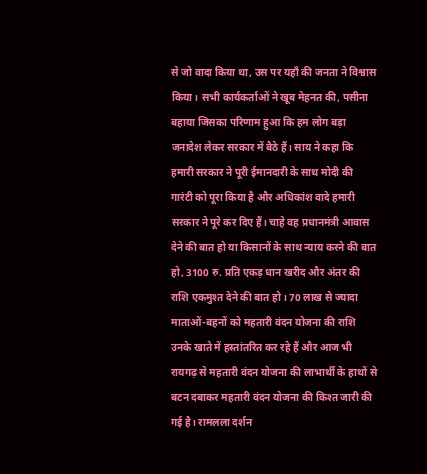से जो वादा किया था, उस पर यहाँ की जनता ने विश्वास किया। सभी कार्यकर्ताओं ने खूब मेहनत की, पसीना बहाया जिसका परिणाम हुआ कि हम लोग बड़ा जनादेश लेकर सरकार में बैठे हैं। साय ने कहा कि हमारी सरकार ने पूरी ईमानदारी के साथ मोदी की गारंटी को पूरा किया है और अधिकांश वादे हमारी सरकार ने पूरे कर दिए हैं। चाहे वह प्रधानमंत्री आवास देने की बात हो या किसानों के साथ न्याय करने की बात हो, 3100 रु. प्रति एकड़ धान खरीद और अंतर की राशि एकमुश्त देने की बात हो। 70 लाख से ज्यादा माताओं-बहनों को महतारी वंदन योजना की राशि उनके खाते में हस्तांतरित कर रहे हैं और आज भी रायगढ़ से महतारी वंदन योजना की लाभार्थी के हाथों से बटन दबाकर महतारी वंदन योजना की किश्त जारी की गई है। रामलला दर्शन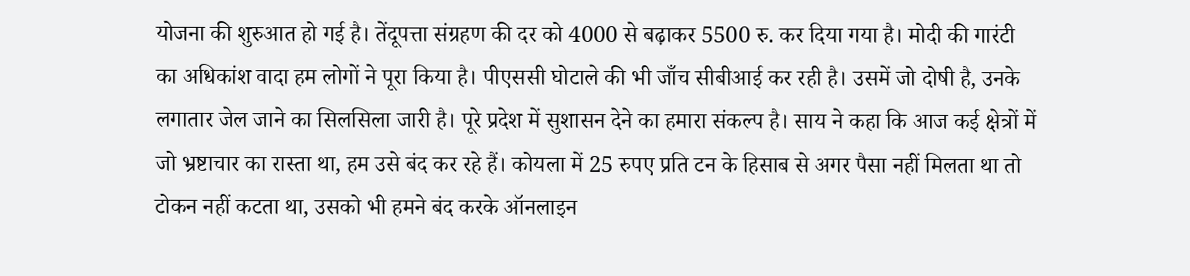योजना की शुरुआत हो गई है। तेंदूपत्ता संग्रहण की दर को 4000 से बढ़ाकर 5500 रु. कर दिया गया है। मोदी की गारंटी का अधिकांश वादा हम लोगों ने पूरा किया है। पीएससी घोटाले की भी जाँच सीबीआई कर रही है। उसमें जो दोषी है, उनके लगातार जेल जाने का सिलसिला जारी है। पूरे प्रदेश में सुशासन देने का हमारा संकल्प है। साय ने कहा कि आज कई क्षेत्रों में जो भ्रष्टाचार का रास्ता था, हम उसे बंद कर रहे हैं। कोयला में 25 रुपए प्रति टन के हिसाब से अगर पैसा नहीं मिलता था तो टोकन नहीं कटता था, उसको भी हमने बंद करके ऑनलाइन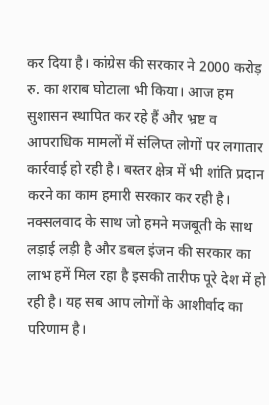कर दिया है। कांग्रेस की सरकार ने 2000 करोड़ रु. का शराब घोटाला भी किया। आज हम सुशासन स्थापित कर रहे हैं और भ्रष्ट व आपराधिक मामलों में संलिप्त लोगों पर लगातार कार्रवाई हो रही है। बस्तर क्षेत्र में भी शांति प्रदान करने का काम हमारी सरकार कर रही है। नक्सलवाद के साथ जो हमने मजबूती के साथ लड़ाई लड़ी है और डबल इंजन की सरकार का लाभ हमें मिल रहा है इसकी तारीफ पूरे देश में हो रही है। यह सब आप लोगों के आशीर्वाद का परिणाम है।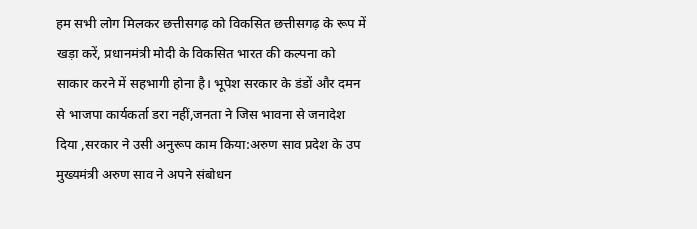हम सभी लोग मिलकर छत्तीसगढ़ को विकसित छत्तीसगढ़ के रूप में खड़ा करें, प्रधानमंत्री मोदी के विकसित भारत की कल्पना को साकार करने में सहभागी होना है। भूपेश सरकार के डंडों और दमन से भाजपा कार्यकर्ता डरा नहीं,जनता ने जिस भावना से जनादेश दिया ,सरकार ने उसी अनुरूप काम किया:अरुण साव प्रदेश के उप मुख्यमंत्री अरुण साव ने अपने संबोधन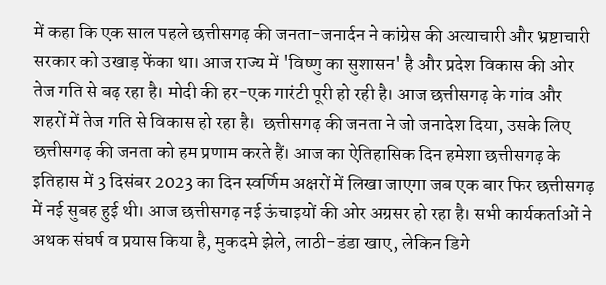में कहा कि एक साल पहले छत्तीसगढ़ की जनता-जनार्दन ने कांग्रेस की अत्याचारी और भ्रष्टाचारी सरकार को उखाड़ फेंका था। आज राज्य में 'विष्णु का सुशासन' है और प्रदेश विकास की ओर तेज गति से बढ़ रहा है। मोदी की हर-एक गारंटी पूरी हो रही है। आज छत्तीसगढ़ के गांव और शहरों में तेज गति से विकास हो रहा है।  छत्तीसगढ़ की जनता ने जो जनादेश दिया, उसके लिए छत्तीसगढ़ की जनता को हम प्रणाम करते हैं। आज का ऐतिहासिक दिन हमेशा छत्तीसगढ़ के इतिहास में 3 दिसंबर 2023 का दिन स्वर्णिम अक्षरों में लिखा जाएगा जब एक बार फिर छत्तीसगढ़ में नई सुबह हुई थी। आज छत्तीसगढ़ नई ऊंचाइयों की ओर अग्रसर हो रहा है। सभी कार्यकर्ताओं ने अथक संघर्ष व प्रयास किया है, मुकदमे झेले, लाठी-डंडा खाए, लेकिन डिगे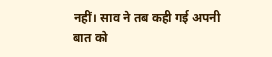नहीं। साव ने तब कही गई अपनी बात को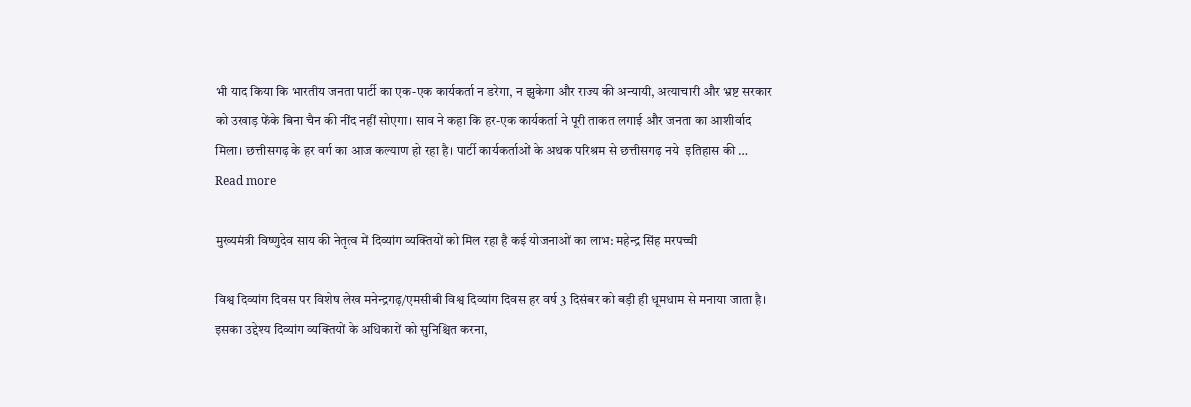भी याद किया कि भारतीय जनता पार्टी का एक-एक कार्यकर्ता न डरेगा, न झुकेगा और राज्य की अन्यायी, अत्याचारी और भ्रष्ट सरकार को उखाड़ फेंके बिना चैन की नींद नहीं सोएगा। साव ने कहा कि हर-एक कार्यकर्ता ने पूरी ताकत लगाई और जनता का आशीर्वाद मिला। छत्तीसगढ़ के हर वर्ग का आज कल्याण हो रहा है। पार्टी कार्यकर्ताओं के अथक परिश्रम से छत्तीसगढ़ नये  इतिहास की … Read more

मुख्यमंत्री विष्णुदेव साय की नेतृत्व में दिव्यांग व्यक्तियों को मिल रहा है कई योजनाओं का लाभ: महेन्द्र सिंह मरपच्ची

विश्व दिव्यांग दिवस पर विशेष लेख मनेन्द्रगढ़/एमसीबी विश्व दिव्यांग दिवस हर वर्ष 3 दिसंबर को बड़ी ही धूमधाम से मनाया जाता है। इसका उद्देश्य दिव्यांग व्यक्तियों के अधिकारों को सुनिश्चित करना,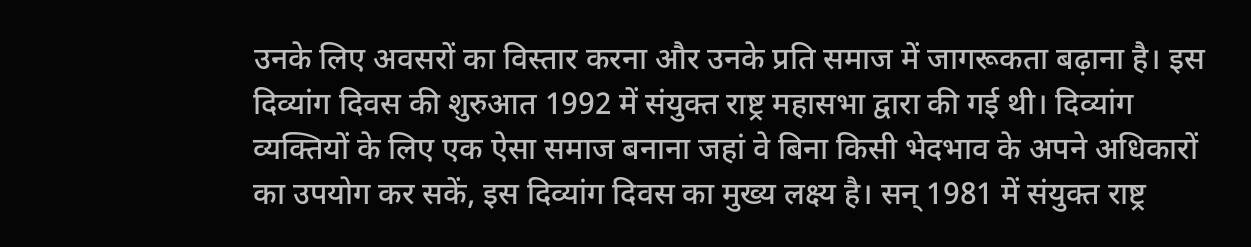उनके लिए अवसरों का विस्तार करना और उनके प्रति समाज में जागरूकता बढ़ाना है। इस दिव्यांग दिवस की शुरुआत 1992 में संयुक्त राष्ट्र महासभा द्वारा की गई थी। दिव्यांग व्यक्तियों के लिए एक ऐसा समाज बनाना जहां वे बिना किसी भेदभाव के अपने अधिकारों का उपयोग कर सकें, इस दिव्यांग दिवस का मुख्य लक्ष्य है। सन् 1981 में संयुक्त राष्ट्र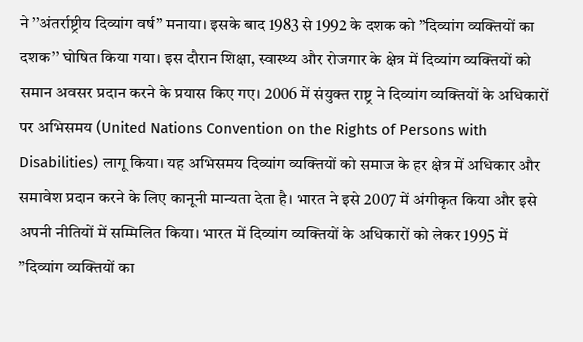ने ’’अंतर्राष्ट्रीय दिव्यांग वर्ष’’ मनाया। इसके बाद 1983 से 1992 के दशक को ’’दिव्यांग व्यक्तियों का दशक’’ घोषित किया गया। इस दौरान शिक्षा, स्वास्थ्य और रोजगार के क्षेत्र में दिव्यांग व्यक्तियों को समान अवसर प्रदान करने के प्रयास किए गए। 2006 में संयुक्त राष्ट्र ने दिव्यांग व्यक्तियों के अधिकारों पर अभिसमय (United Nations Convention on the Rights of Persons with Disabilities) लागू किया। यह अभिसमय दिव्यांग व्यक्तियों को समाज के हर क्षेत्र में अधिकार और समावेश प्रदान करने के लिए कानूनी मान्यता देता है। भारत ने इसे 2007 में अंगीकृत किया और इसे अपनी नीतियों में सम्मिलित किया। भारत में दिव्यांग व्यक्तियों के अधिकारों को लेकर 1995 में ’’दिव्यांग व्यक्तियों का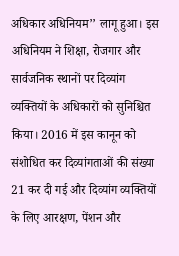अधिकार अधिनियम’’ लागू हुआ। इस अधिनियम ने शिक्षा, रोजगार और सार्वजनिक स्थानों पर दिव्यांग व्यक्तियों के अधिकारों को सुनिश्चित किया। 2016 में इस कानून को संशोधित कर दिव्यांगताओं की संख्या 21 कर दी गई और दिव्यांग व्यक्तियों के लिए आरक्षण, पेंशन और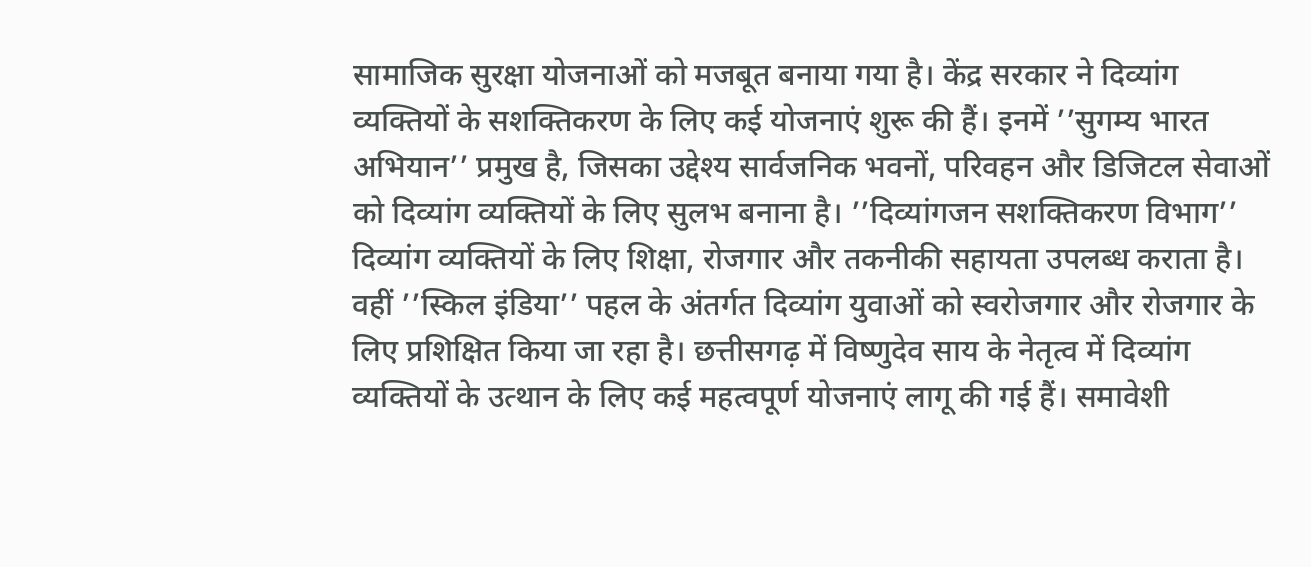सामाजिक सुरक्षा योजनाओं को मजबूत बनाया गया है। केंद्र सरकार ने दिव्यांग व्यक्तियों के सशक्तिकरण के लिए कई योजनाएं शुरू की हैं। इनमें ’’सुगम्य भारत अभियान’’ प्रमुख है, जिसका उद्देश्य सार्वजनिक भवनों, परिवहन और डिजिटल सेवाओं को दिव्यांग व्यक्तियों के लिए सुलभ बनाना है। ’’दिव्यांगजन सशक्तिकरण विभाग’’ दिव्यांग व्यक्तियों के लिए शिक्षा, रोजगार और तकनीकी सहायता उपलब्ध कराता है। वहीं ’’स्किल इंडिया’’ पहल के अंतर्गत दिव्यांग युवाओं को स्वरोजगार और रोजगार के लिए प्रशिक्षित किया जा रहा है। छत्तीसगढ़ में विष्णुदेव साय के नेतृत्व में दिव्यांग व्यक्तियों के उत्थान के लिए कई महत्वपूर्ण योजनाएं लागू की गई हैं। समावेशी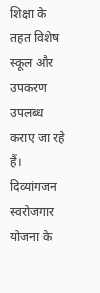शिक्षा के तहत विशेष स्कूल और उपकरण उपलब्ध कराए जा रहे हैं।  दिव्यांगजन स्वरोजगार योजना के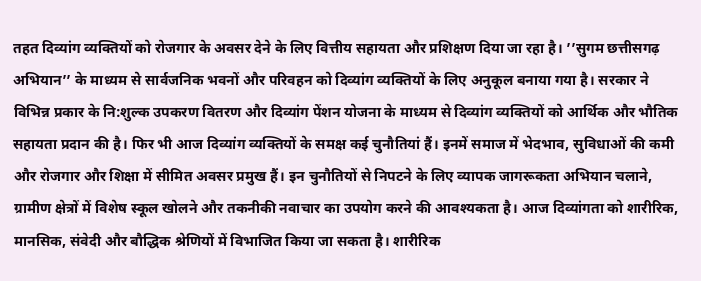तहत दिव्यांग व्यक्तियों को रोजगार के अवसर देने के लिए वित्तीय सहायता और प्रशिक्षण दिया जा रहा है। ’’सुगम छत्तीसगढ़ अभियान’’ के माध्यम से सार्वजनिक भवनों और परिवहन को दिव्यांग व्यक्तियों के लिए अनुकूल बनाया गया है। सरकार ने विभिन्न प्रकार के नि:शुल्क उपकरण वितरण और दिव्यांग पेंशन योजना के माध्यम से दिव्यांग व्यक्तियों को आर्थिक और भौतिक सहायता प्रदान की है। फिर भी आज दिव्यांग व्यक्तियों के समक्ष कई चुनौतियां हैं। इनमें समाज में भेदभाव, सुविधाओं की कमी और रोजगार और शिक्षा में सीमित अवसर प्रमुख हैं। इन चुनौतियों से निपटने के लिए व्यापक जागरूकता अभियान चलाने, ग्रामीण क्षेत्रों में विशेष स्कूल खोलने और तकनीकी नवाचार का उपयोग करने की आवश्यकता है। आज दिव्यांगता को शारीरिक, मानसिक, संवेदी और बौद्धिक श्रेणियों में विभाजित किया जा सकता है। शारीरिक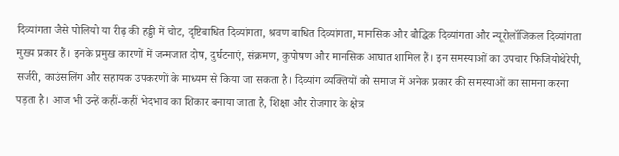दिव्यांगता जैसे पोलियो या रीढ़ की हड्डी में चोट, दृष्टिबाधित दिव्यांगता, श्रवण बाधित दिव्यांगता, मानसिक और बौद्धिक दिव्यांगता और न्यूरोलॉजिकल दिव्यांगता मुख्य प्रकार हैं। इनके प्रमुख कारणों में जन्मजात दोष, दुर्घटनाएं, संक्रमण, कुपोषण और मानसिक आघात शामिल हैं। इन समस्याओं का उपचार फिजियोथेरेपी, सर्जरी, काउंसलिंग और सहायक उपकरणों के माध्यम से किया जा सकता है। दिव्यांग व्यक्तियों को समाज में अनेक प्रकार की समस्याओं का सामना करना पड़ता है। आज भी उन्हें कहीं-कहीं भेदभाव का शिकार बनाया जाता है, शिक्षा और रोजगार के क्षेत्र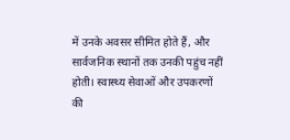में उनके अवसर सीमित होते हैं, और सार्वजनिक स्थानों तक उनकी पहुंच नहीं होती। स्वास्थ्य सेवाओं और उपकरणों की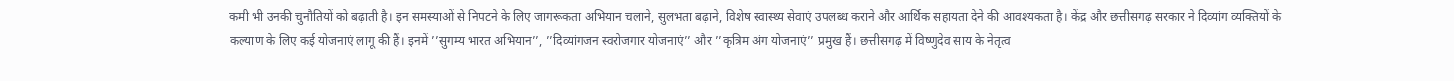कमी भी उनकी चुनौतियों को बढ़ाती है। इन समस्याओं से निपटने के लिए जागरूकता अभियान चलाने, सुलभता बढ़ाने, विशेष स्वास्थ्य सेवाएं उपलब्ध कराने और आर्थिक सहायता देने की आवश्यकता है। केंद्र और छत्तीसगढ़ सरकार ने दिव्यांग व्यक्तियों के कल्याण के लिए कई योजनाएं लागू की हैं। इनमें ’’सुगम्य भारत अभियान’’, ’’दिव्यांगजन स्वरोजगार योजनाएं’’ और ’’कृत्रिम अंग योजनाएं’’ प्रमुख हैं। छत्तीसगढ़ में विष्णुदेव साय के नेतृत्व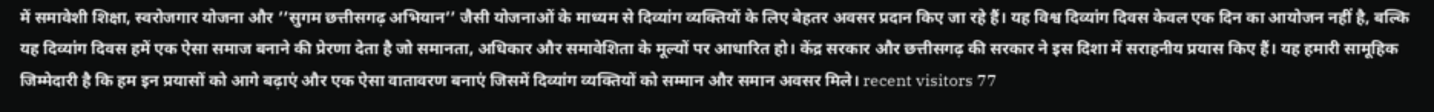में समावेशी शिक्षा, स्वरोजगार योजना और ’’सुगम छत्तीसगढ़ अभियान’’ जैसी योजनाओं के माध्यम से दिव्यांग व्यक्तियों के लिए बेहतर अवसर प्रदान किए जा रहे हैं। यह विश्व दिव्यांग दिवस केवल एक दिन का आयोजन नहीं है, बल्कि यह दिव्यांग दिवस हमें एक ऐसा समाज बनाने की प्रेरणा देता है जो समानता, अधिकार और समावेशिता के मूल्यों पर आधारित हो। केंद्र सरकार और छत्तीसगढ़ की सरकार ने इस दिशा में सराहनीय प्रयास किए हैं। यह हमारी सामूहिक जिम्मेदारी है कि हम इन प्रयासों को आगे बढ़ाएं और एक ऐसा वातावरण बनाएं जिसमें दिव्यांग व्यक्तियों को सम्मान और समान अवसर मिले। recent visitors 77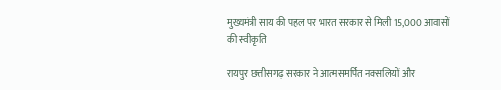मुख्यमंत्री साय की पहल पर भारत सरकार से मिली 15,000 आवासों की स्वीकृति

रायपुर छत्तीसगढ़ सरकार ने आत्मसमर्पित नक्सलियों और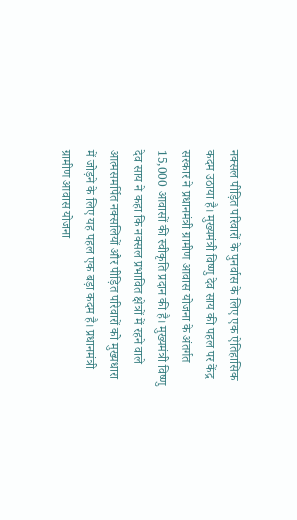नक्सल पीड़ित परिवारों के पुनर्वास के लिए एक ऐतिहासिक कदम उठाया है। मुख्यमंत्री विष्णु देव साय की पहल पर केंद्र सरकार ने प्रधानमंत्री ग्रामीण आवास योजना के अंतर्गत 15,000 आवासों की स्वीकृति प्रदान की है। मुख्यमंत्री विष्णु देव साय ने कहा कि नक्सल प्रभावित क्षेत्रों में रहने वाले आत्मसमर्पित नक्सलियों और पीड़ित परिवारों को मुख्यधारा में जोड़ने के लिए यह पहल एक बड़ा कदम है। प्रधानमंत्री ग्रामीण आवास योजना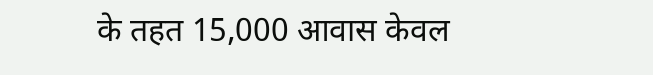के तहत 15,000 आवास केवल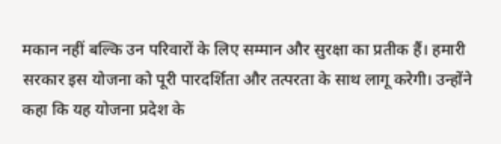मकान नहीं बल्कि उन परिवारों के लिए सम्मान और सुरक्षा का प्रतीक हैं। हमारी सरकार इस योजना को पूरी पारदर्शिता और तत्परता के साथ लागू करेगी। उन्होंने कहा कि यह योजना प्रदेश के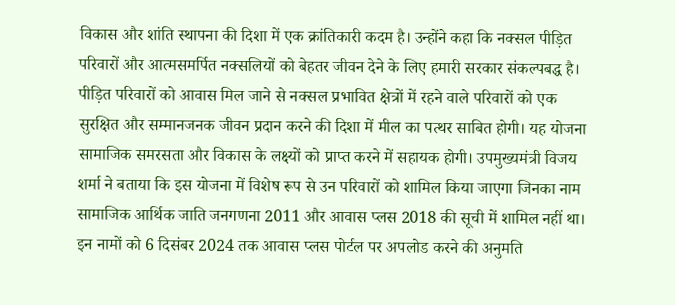विकास और शांति स्थापना की दिशा में एक क्रांतिकारी कदम है। उन्होंने कहा कि नक्सल पीड़ित परिवारों और आत्मसमर्पित नक्सलियों को बेहतर जीवन देने के लिए हमारी सरकार संकल्पबद्ध है। पीड़ित परिवारों को आवास मिल जाने से नक्सल प्रभावित क्षेत्रों में रहने वाले परिवारों को एक सुरक्षित और सम्मानजनक जीवन प्रदान करने की दिशा में मील का पत्थर साबित होगी। यह योजना सामाजिक समरसता और विकास के लक्ष्यों को प्राप्त करने में सहायक होगी। उपमुख्यमंत्री विजय शर्मा ने बताया कि इस योजना में विशेष रूप से उन परिवारों को शामिल किया जाएगा जिनका नाम सामाजिक आर्थिक जाति जनगणना 2011 और आवास प्लस 2018 की सूची में शामिल नहीं था। इन नामों को 6 दिसंबर 2024 तक आवास प्लस पोर्टल पर अपलोड करने की अनुमति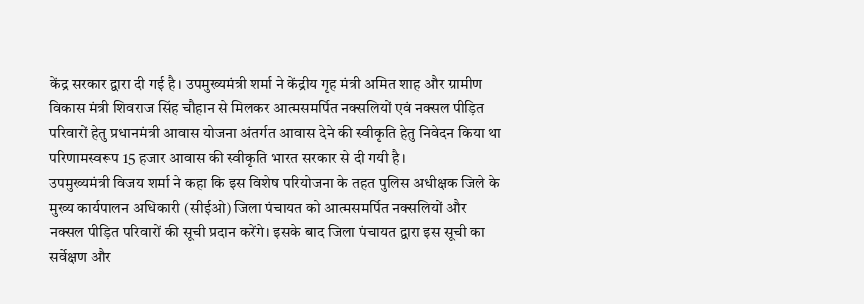केंद्र सरकार द्वारा दी गई है। उपमुख्यमंत्री शर्मा ने केंद्रीय गृह मंत्री अमित शाह और ग्रामीण विकास मंत्री शिवराज सिंह चौहान से मिलकर आत्मसमर्पित नक्सलियों एवं नक्सल पीड़ित परिवारों हेतु प्रधानमंत्री आवास योजना अंतर्गत आवास देने की स्वीकृति हेतु निवेदन किया था परिणामस्वरूप 15 हजार आवास की स्वीकृति भारत सरकार से दी गयी है।            उपमुख्यमंत्री विजय शर्मा ने कहा कि इस विशेष परियोजना के तहत पुलिस अधीक्षक जिले के मुख्य कार्यपालन अधिकारी (सीईओ) जिला पंचायत को आत्मसमर्पित नक्सलियों और नक्सल पीड़ित परिवारों की सूची प्रदान करेंगे। इसके बाद जिला पंचायत द्वारा इस सूची का सर्वेक्षण और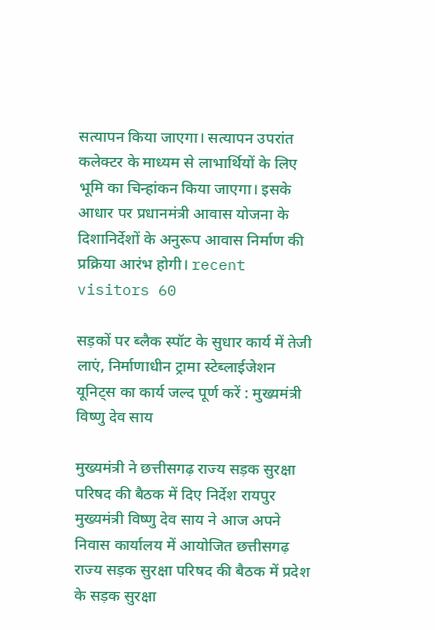सत्यापन किया जाएगा। सत्यापन उपरांत कलेक्टर के माध्यम से लाभार्थियों के लिए भूमि का चिन्हांकन किया जाएगा। इसके आधार पर प्रधानमंत्री आवास योजना के दिशानिर्देशों के अनुरूप आवास निर्माण की प्रक्रिया आरंभ होगी। recent visitors 60

सड़कों पर ब्लैक स्पॉट के सुधार कार्य में तेजी लाएं, निर्माणाधीन ट्रामा स्टेब्लाईजेशन यूनिट्स का कार्य जल्द पूर्ण करें : मुख्यमंत्री विष्णु देव साय

मुख्यमंत्री ने छत्तीसगढ़ राज्य सड़क सुरक्षा परिषद की बैठक में दिए निर्देश रायपुर मुख्यमंत्री विष्णु देव साय ने आज अपने निवास कार्यालय में आयोजित छत्तीसगढ़ राज्य सड़क सुरक्षा परिषद की बैठक में प्रदेश के सड़क सुरक्षा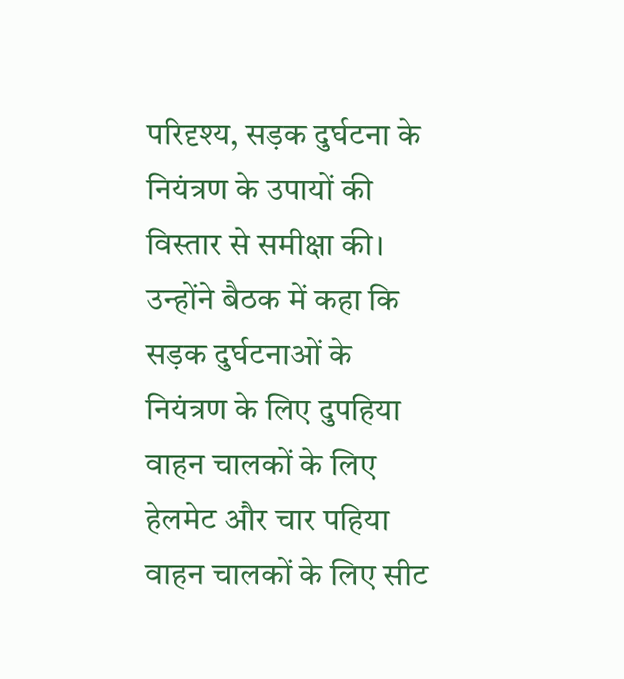परिदृश्य, सड़क दुर्घटना के नियंत्रण के उपायों की विस्तार से समीक्षा की। उन्होंने बैठक में कहा कि सड़क दुर्घटनाओं के नियंत्रण के लिए दुपहिया वाहन चालकों के लिए हेलमेट और चार पहिया वाहन चालकों के लिए सीट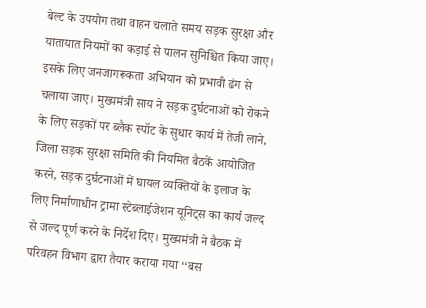बेल्ट के उपयोग तथा वाहन चलाते समय सड़क सुरक्षा और यातायात नियमों का कड़ाई से पालन सुनिश्चित किया जाए। इसके लिए जनजागरूकता अभियान को प्रभावी ढंग से चलाया जाए। मुख्यमंत्री साय ने सड़क दुर्घटनाओं को रोकने के लिए सड़कों पर ब्लैक स्पॉट के सुधार कार्य में तेजी लाने, जिला सड़क सुरक्षा समिति की नियमित बैठकें आयोजित करने, सड़क दुर्घटनाओं में घायल व्यक्तियों के इलाज के लिए निर्माणाधीन ट्रामा स्टेब्लाईजेशन यूनिट्स का कार्य जल्द से जल्द पूर्ण करने के निर्देश दिए। मुख्यमंत्री ने बैठक में परिवहन विभाग द्वारा तैयार कराया गया ‘‘बस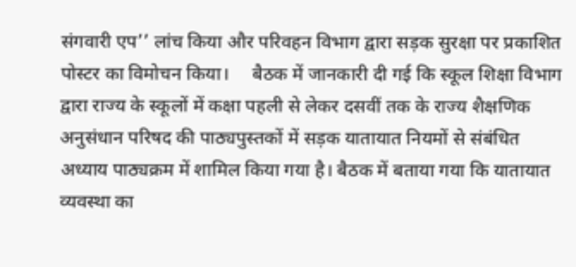संगवारी एप’’ लांच किया और परिवहन विभाग द्वारा सड़क सुरक्षा पर प्रकाशित पोस्टर का विमोचन किया।     बैठक में जानकारी दी गई कि स्कूल शिक्षा विभाग द्वारा राज्य के स्कूलों में कक्षा पहली से लेकर दसवीं तक के राज्य शैक्षणिक अनुसंधान परिषद की पाठ्यपुस्तकों में सड़क यातायात नियमों से संबंधित अध्याय पाठ्यक्रम में शामिल किया गया है। बैठक में बताया गया कि यातायात व्यवस्था का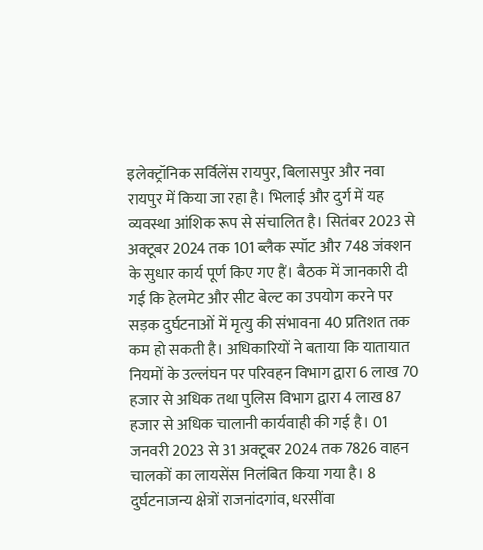इलेक्ट्रॉनिक सर्विलेंस रायपुर, बिलासपुर और नवा रायपुर में किया जा रहा है। भिलाई और दुर्ग में यह व्यवस्था आंशिक रूप से संचालित है। सितंबर 2023 से अक्टूबर 2024 तक 101 ब्लैक स्पॉट और 748 जंक्शन के सुधार कार्य पूर्ण किए गए हैं। बैठक में जानकारी दी गई कि हेलमेट और सीट बेल्ट का उपयोग करने पर सड़क दुर्घटनाओं में मृत्यु की संभावना 40 प्रतिशत तक कम हो सकती है। अधिकारियों ने बताया कि यातायात नियमों के उल्लंघन पर परिवहन विभाग द्वारा 6 लाख 70 हजार से अधिक तथा पुलिस विभाग द्वारा 4 लाख 87 हजार से अधिक चालानी कार्यवाही की गई है। 01 जनवरी 2023 से 31 अक्टूबर 2024 तक 7826 वाहन चालकों का लायसेंस निलंबित किया गया है। 8 दुर्घटनाजन्य क्षेत्रों राजनांदगांव, धरसींवा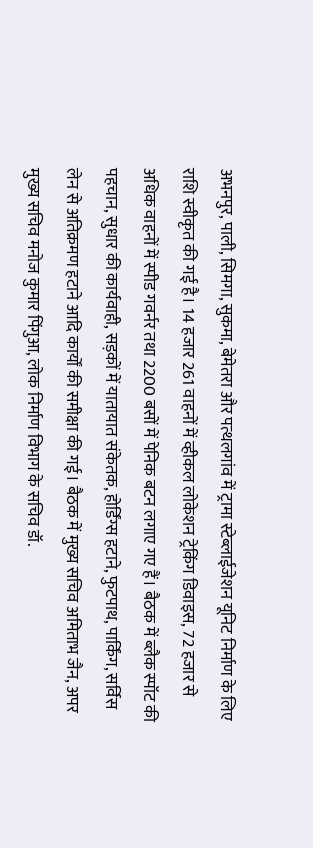अभनपुर, पाली, सिमगा, सुकमा, बेमेतरा और पत्थलगांव में ट्रामा स्टेब्लाईजेशन यूनिट निर्माण के लिए राशि स्वीकृत की गई है। 14 हजार 261 वाहनों में व्हीकल लोकेशन ट्रेकिंग डिवाइस, 72 हजार से अधिक वाहनों में स्पीड गवर्नर तथा 2200 बसों में पेनिक बटन लगाए गए हैं। बैठक में ब्लैक स्पॉट की पहचान, सुधार की कार्यवाही, सड़कों में यातायात संकेतक, होर्डिंग्स हटाने, फुटपाथ, पार्किंग, सर्विस लेन से अतिक्रमण हटाने आदि कार्यों की समीक्षा की गई। बैठक में मुख्य सचिव अमिताभ जैन, अपर मुख्य सचिव मनोज कुमार पिंगुआ, लोक निर्माण विभाग के सचिव डॉ.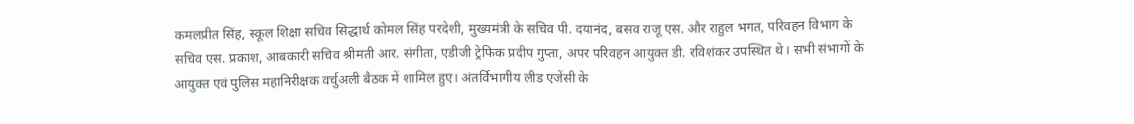कमलप्रीत सिंह, स्कूल शिक्षा सचिव सिद्धार्थ कोमल सिंह परदेशी, मुख्यमंत्री के सचिव पी. दयानंद, बसव राजू एस. और राहुल भगत, परिवहन विभाग के सचिव एस. प्रकाश, आबकारी सचिव श्रीमती आर. संगीता, एडीजी ट्रेफिक प्रदीप गुप्ता, अपर परिवहन आयुक्त डी. रविशंकर उपस्थित थे। सभी संभागों के आयुक्त एवं पुलिस महानिरीक्षक वर्चुअली बैठक में शामिल हुए। अंतर्विभागीय लीड एजेंसी के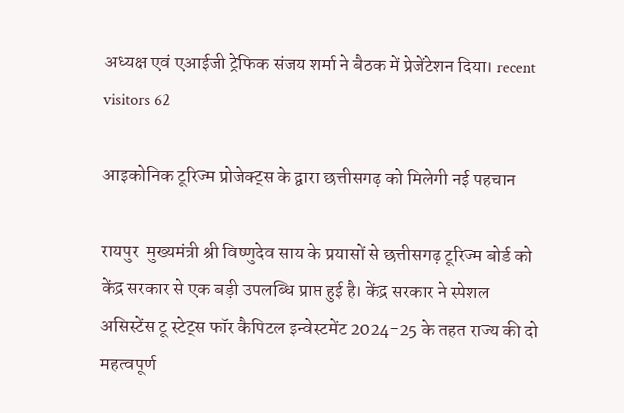अध्यक्ष एवं एआईजी ट्रेफिक संजय शर्मा ने बैठक में प्रेजेंटेशन दिया। recent visitors 62

आइकोनिक टूरिज्म प्रोजेक्ट्स के द्वारा छत्तीसगढ़ को मिलेगी नई पहचान

रायपुर  मुख्यमंत्री श्री विष्णुदेव साय के प्रयासों से छत्तीसगढ़ टूरिज्म बोर्ड को केंद्र सरकार से एक बड़ी उपलब्धि प्राप्त हुई है। केंद्र सरकार ने स्पेशल असिस्टेंस टू स्टेट्स फॉर कैपिटल इन्वेस्टमेंट 2024-25 के तहत राज्य की दो महत्वपूर्ण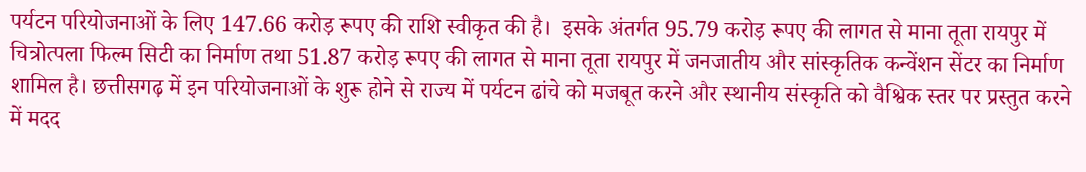पर्यटन परियोजनाओं के लिए 147.66 करोड़ रूपए की राशि स्वीकृत की है।  इसके अंतर्गत 95.79 करोड़ रूपए की लागत से माना तूता रायपुर में चित्रोत्पला फिल्म सिटी का निर्माण तथा 51.87 करोड़ रूपए की लागत से माना तूता रायपुर में जनजातीय और सांस्कृतिक कन्वेंशन सेंटर का निर्माण शामिल है। छत्तीसगढ़ में इन परियोजनाओं के शुरू होने से राज्य में पर्यटन ढांचे को मजबूत करने और स्थानीय संस्कृति को वैश्विक स्तर पर प्रस्तुत करने में मदद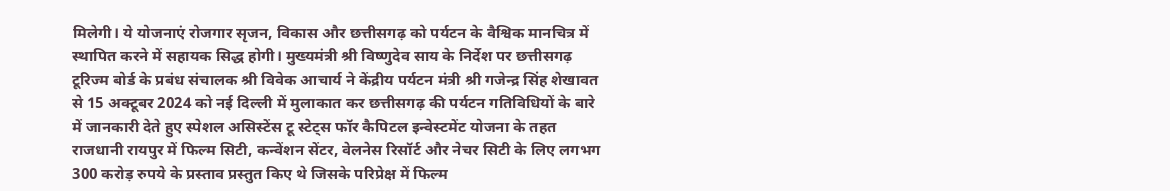मिलेगी। ये योजनाएं रोजगार सृजन, विकास और छत्तीसगढ़ को पर्यटन के वैश्विक मानचित्र में  स्थापित करने में सहायक सिद्ध होगी। मुख्यमंत्री श्री विष्णुदेव साय के निर्देश पर छत्तीसगढ़ टूरिज्म बोर्ड के प्रबंध संचालक श्री विवेक आचार्य ने केंद्रीय पर्यटन मंत्री श्री गजेन्द्र सिंह शेखावत से 15 अक्टूबर 2024 को नई दिल्ली में मुलाकात कर छत्तीसगढ़ की पर्यटन गतिविधियों के बारे में जानकारी देते हुए स्पेशल असिस्टेंस टू स्टेट्स फॉर कैपिटल इन्वेस्टमेंट योजना के तहत राजधानी रायपुर में फिल्म सिटी, कन्वेंशन सेंटर, वेलनेस रिसॉर्ट और नेचर सिटी के लिए लगभग 300 करोड़ रुपये के प्रस्ताव प्रस्तुत किए थे जिसके परिप्रेक्ष में फिल्म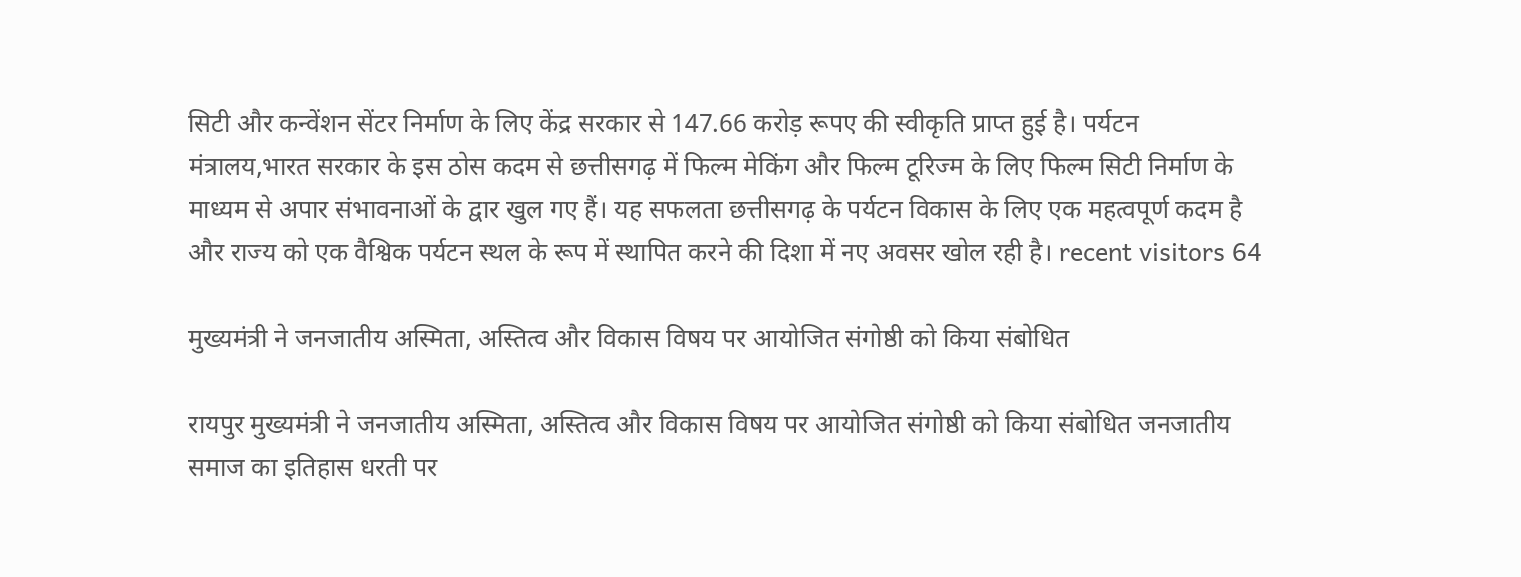सिटी और कन्वेंशन सेंटर निर्माण के लिए केंद्र सरकार से 147.66 करोड़ रूपए की स्वीकृति प्राप्त हुई है। पर्यटन मंत्रालय,भारत सरकार के इस ठोस कदम से छत्तीसगढ़ में फिल्म मेकिंग और फिल्म टूरिज्म के लिए फिल्म सिटी निर्माण के माध्यम से अपार संभावनाओं के द्वार खुल गए हैं। यह सफलता छत्तीसगढ़ के पर्यटन विकास के लिए एक महत्वपूर्ण कदम है और राज्य को एक वैश्विक पर्यटन स्थल के रूप में स्थापित करने की दिशा में नए अवसर खोल रही है। recent visitors 64

मुख्यमंत्री ने जनजातीय अस्मिता, अस्तित्व और विकास विषय पर आयोजित संगोष्ठी को किया संबोधित

रायपुर मुख्यमंत्री ने जनजातीय अस्मिता, अस्तित्व और विकास विषय पर आयोजित संगोष्ठी को किया संबोधित जनजातीय समाज का इतिहास धरती पर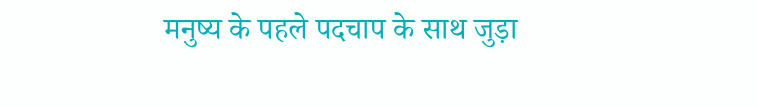मनुष्य के पहले पदचाप के साथ जुड़ा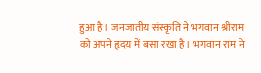हुआ है। जनजातीय संस्कृति ने भगवान श्रीराम को अपने हृदय में बसा रखा है। भगवान राम ने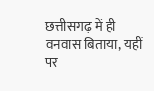छत्तीसगढ़ में ही वनवास बिताया, यहीं पर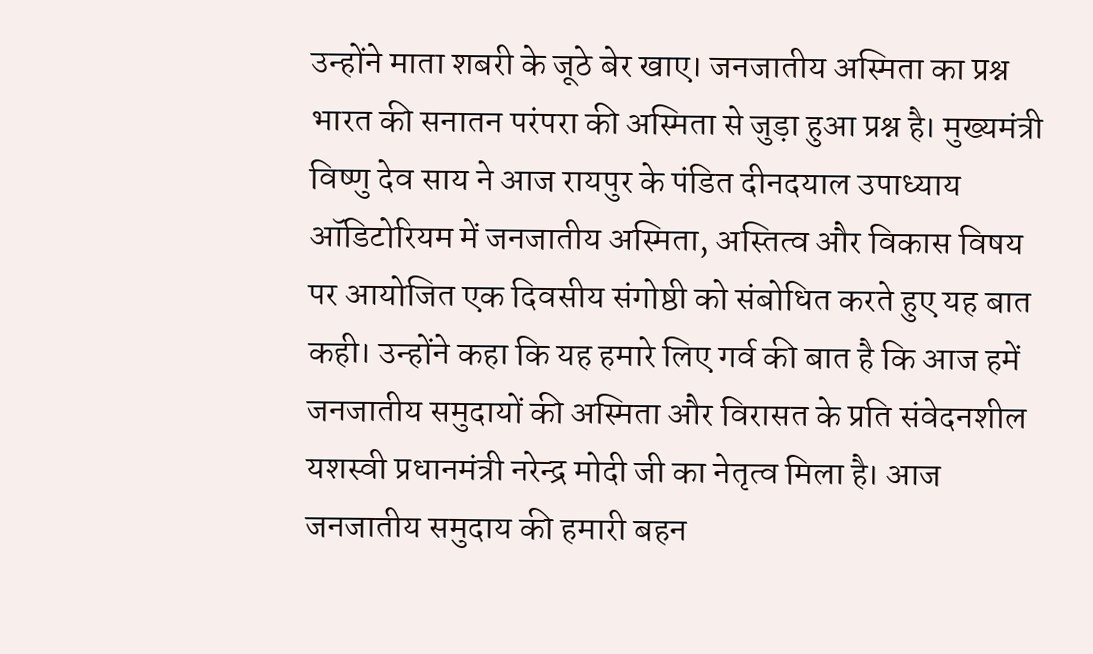उन्होंने माता शबरी के जूठे बेर खाए। जनजातीय अस्मिता का प्रश्न भारत की सनातन परंपरा की अस्मिता से जुड़ा हुआ प्रश्न है। मुख्यमंत्री विष्णु देव साय ने आज रायपुर के पंडित दीनदयाल उपाध्याय ऑडिटोरियम में जनजातीय अस्मिता, अस्तित्व और विकास विषय पर आयोजित एक दिवसीय संगोष्ठी को संबोधित करते हुए यह बात कही। उन्होंने कहा कि यह हमारे लिए गर्व की बात है कि आज हमें जनजातीय समुदायों की अस्मिता और विरासत के प्रति संवेदनशील यशस्वी प्रधानमंत्री नरेन्द्र मोदी जी का नेतृत्व मिला है। आज जनजातीय समुदाय की हमारी बहन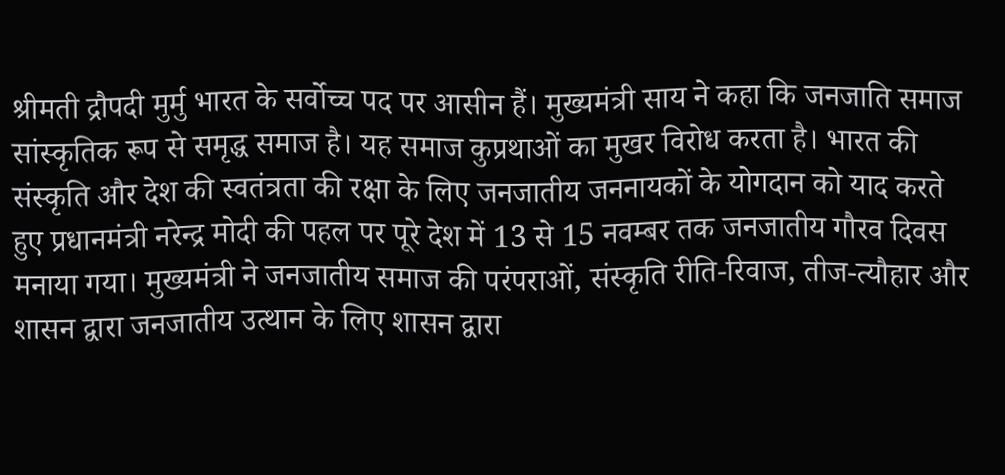श्रीमती द्रौपदी मुर्मु भारत के सर्वोच्च पद पर आसीन हैं। मुख्यमंत्री साय ने कहा कि जनजाति समाज सांस्कृतिक रूप से समृद्ध समाज है। यह समाज कुप्रथाओं का मुखर विरोध करता है। भारत की संस्कृति और देश की स्वतंत्रता की रक्षा के लिए जनजातीय जननायकों के योगदान को याद करते हुए प्रधानमंत्री नरेन्द्र मोदी की पहल पर पूरे देश में 13 से 15 नवम्बर तक जनजातीय गौरव दिवस मनाया गया। मुख्यमंत्री ने जनजातीय समाज की परंपराओं, संस्कृति रीति-रिवाज, तीज-त्यौहार और शासन द्वारा जनजातीय उत्थान के लिए शासन द्वारा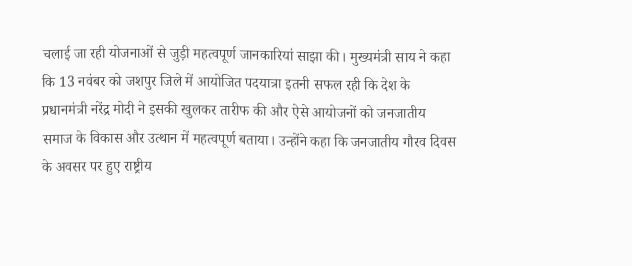चलाई जा रही योजनाओं से जुड़ी महत्वपूर्ण जानकारियां साझा की। मुख्यमंत्री साय ने कहा कि 13 नवंबर को जशपुर जिले में आयोजित पदयात्रा इतनी सफल रही कि देश के प्रधानमंत्री नरेंद्र मोदी ने इसकी खुलकर तारीफ की और ऐसे आयोजनों को जनजातीय समाज के विकास और उत्थान में महत्वपूर्ण बताया। उन्होंने कहा कि जनजातीय गौरव दिवस के अवसर पर हुए राष्ट्रीय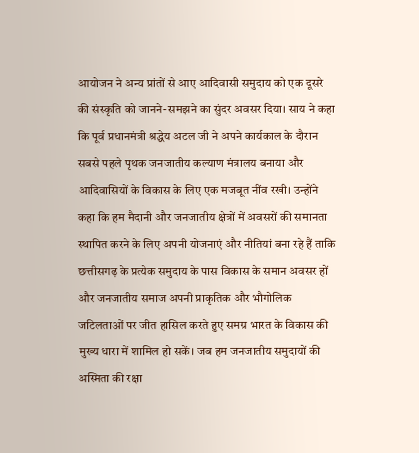आयोजन ने अन्य प्रांतों से आए आदिवासी समुदाय को एक दूसरे की संस्कृति को जानने-समझने का सुंदर अवसर दिया। साय ने कहा कि पूर्व प्रधानमंत्री श्रद्धेय अटल जी ने अपने कार्यकाल के दौरान सबसे पहले पृथक जनजातीय कल्याण मंत्रालय बनाया और आदिवासियों के विकास के लिए एक मजबूत नींव रखी। उन्होंने कहा कि हम मैदानी और जनजातीय क्षेत्रों में अवसरों की समानता स्थापित करने के लिए अपनी योजनाएं और नीतियां बना रहे हैं ताकि छत्तीसगढ़ के प्रत्येक समुदाय के पास विकास के समान अवसर हों और जनजातीय समाज अपनी प्राकृतिक और भौगोलिक जटिलताओं पर जीत हासिल करते हुए समग्र भारत के विकास की मुख्य धारा में शामिल हो सकें। जब हम जनजातीय समुदायों की अस्मिता की रक्षा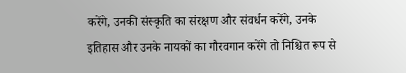करेंगे, उनकी संस्कृति का संरक्षण और संवर्धन करेंगे, उनके इतिहास और उनके नायकों का गौरवगान करेंगे तो निश्चित रूप से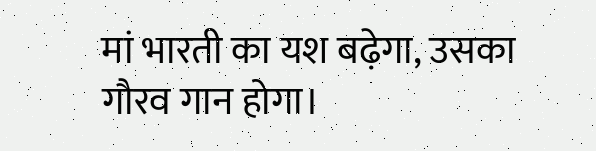मां भारती का यश बढ़ेगा, उसका गौरव गान होगा।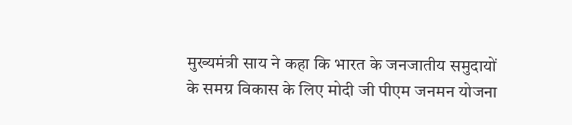मुख्यमंत्री साय ने कहा कि भारत के जनजातीय समुदायों के समग्र विकास के लिए मोदी जी पीएम जनमन योजना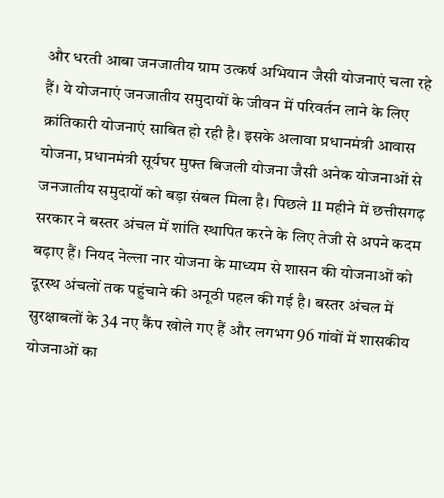और धरती आबा जनजातीय ग्राम उत्कर्ष अभियान जैसी योजनाएं चला रहे हैं। ये योजनाएं जनजातीय समुदायों के जीवन में परिवर्तन लाने के लिए क्रांतिकारी योजनाएं साबित हो रही है। इसके अलावा प्रधानमंत्री आवास योजना, प्रधानमंत्री सूर्यघर मुफ्त बिजली योजना जैसी अनेक योजनाओं से जनजातीय समुदायों को बड़ा संबल मिला है। पिछले 11 महीने में छत्तीसगढ़ सरकार ने बस्तर अंचल में शांति स्थापित करने के लिए तेजी से अपने कदम बढ़ाए हैं। नियद नेल्ला नार योजना के माध्यम से शासन की योजनाओं को दूरस्थ अंचलों तक पहुंचाने की अनूठी पहल की गई है। बस्तर अंचल में सुरक्षाबलों के 34 नए कैंप खोले गए हैं और लगभग 96 गांवों में शासकीय योजनाओं का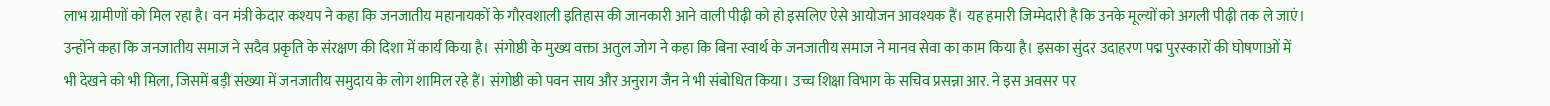लाभ ग्रामीणों को मिल रहा है। वन मंत्री केदार कश्यप ने कहा कि जनजातीय महानायकों के गौरवशाली इतिहास की जानकारी आने वाली पीढ़ी को हो इसलिए ऐसे आयोजन आवश्यक हैं। यह हमारी जिम्मेदारी है कि उनके मूल्यों को अगली पीढ़ी तक ले जाएं। उन्होंने कहा कि जनजातीय समाज ने सदैव प्रकृति के संरक्षण की दिशा में कार्य किया है। संगोष्ठी के मुख्य वक्ता अतुल जोग ने कहा कि बिना स्वार्थ के जनजातीय समाज ने मानव सेवा का काम किया है। इसका सुंदर उदाहरण पद्म पुरस्कारों की घोषणाओं में भी देखने को भी मिला, जिसमें बड़ी संख्या में जनजातीय समुदाय के लोग शामिल रहे हैं। संगोष्ठी को पवन साय और अनुराग जैन ने भी संबोधित किया। उच्च शिक्षा विभाग के सचिव प्रसन्ना आर. ने इस अवसर पर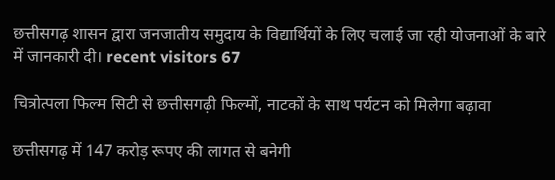छत्तीसगढ़ शासन द्वारा जनजातीय समुदाय के विद्यार्थियों के लिए चलाई जा रही योजनाओं के बारे में जानकारी दी। recent visitors 67

चित्रोत्पला फिल्म सिटी से छत्तीसगढ़ी फिल्मों, नाटकों के साथ पर्यटन को मिलेगा बढ़ावा

छत्तीसगढ़ में 147 करोड़ रूपए की लागत से बनेगी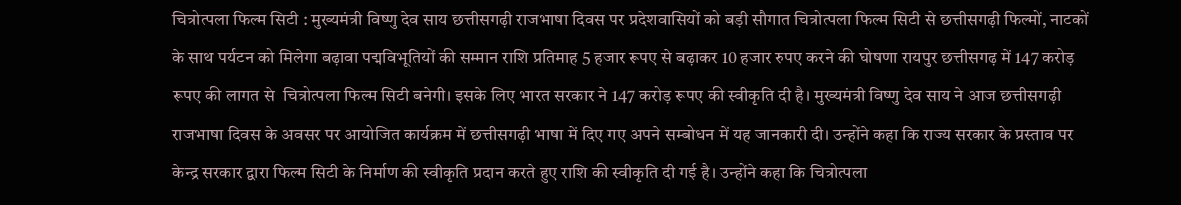चित्रोत्पला फिल्म सिटी : मुख्यमंत्री विष्णु देव साय छत्तीसगढ़ी राजभाषा दिवस पर प्रदेशवासियों को बड़ी सौगात चित्रोत्पला फिल्म सिटी से छत्तीसगढ़ी फिल्मों, नाटकों के साथ पर्यटन को मिलेगा बढ़ावा पद्मविभूतियों की सम्मान राशि प्रतिमाह 5 हजार रूपए से बढ़ाकर 10 हजार रुपए करने की घोषणा रायपुर छत्तीसगढ़ में 147 करोड़ रूपए की लागत से  चित्रोत्पला फिल्म सिटी बनेगी। इसके लिए भारत सरकार ने 147 करोड़ रूपए की स्वीकृति दी है। मुख्यमंत्री विष्णु देव साय ने आज छत्तीसगढ़ी राजभाषा दिवस के अवसर पर आयोजित कार्यक्रम में छत्तीसगढ़ी भाषा में दिए गए अपने सम्बोधन में यह जानकारी दी। उन्होंने कहा कि राज्य सरकार के प्रस्ताव पर केन्द्र सरकार द्वारा फिल्म सिटी के निर्माण की स्वीकृति प्रदान करते हुए राशि की स्वीकृति दी गई है। उन्होंने कहा कि चित्रोत्पला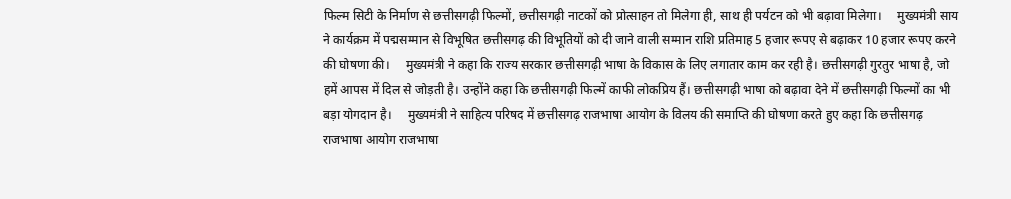फिल्म सिटी के निर्माण से छत्तीसगढ़ी फिल्मों, छत्तीसगढ़ी नाटकों को प्रोत्साहन तो मिलेगा ही, साथ ही पर्यटन को भी बढ़ावा मिलेगा।     मुख्यमंत्री साय ने कार्यक्रम में पद्मसम्मान से विभूषित छत्तीसगढ़ की विभूतियों को दी जाने वाली सम्मान राशि प्रतिमाह 5 हजार रूपए से बढ़ाकर 10 हजार रूपए करने की घोषणा की।     मुख्यमंत्री ने कहा कि राज्य सरकार छत्तीसगढ़ी भाषा के विकास के लिए लगातार काम कर रही है। छत्तीसगढ़ी गुरतुर भाषा है, जो हमें आपस में दिल से जोड़ती है। उन्होंने कहा कि छत्तीसगढ़ी फिल्में काफी लोकप्रिय हैं। छत्तीसगढ़ी भाषा को बढ़ावा देने में छत्तीसगढ़ी फिल्मों का भी बड़ा योगदान है।     मुख्यमंत्री ने साहित्य परिषद में छत्तीसगढ़ राजभाषा आयोग के विलय की समाप्ति की घोषणा करते हुए कहा कि छत्तीसगढ़ राजभाषा आयोग राजभाषा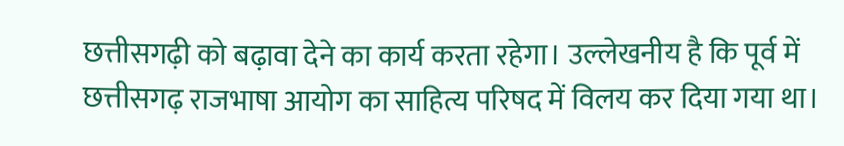छत्तीसगढ़ी को बढ़ावा देने का कार्य करता रहेगा। उल्लेखनीय है कि पूर्व में छत्तीसगढ़ राजभाषा आयोग का साहित्य परिषद में विलय कर दिया गया था।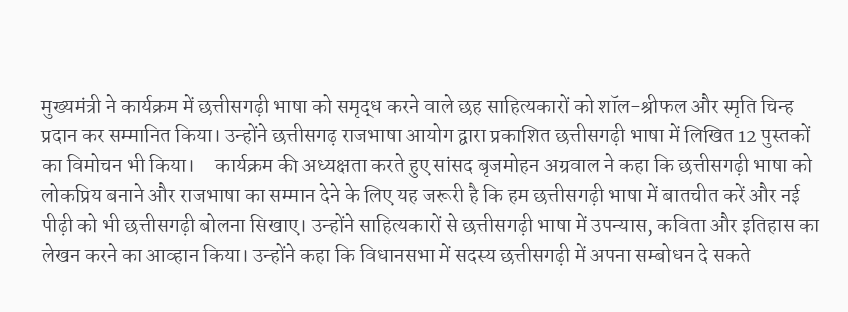मुख्यमंत्री ने कार्यक्रम में छत्तीसगढ़ी भाषा को समृद्ध करने वाले छह साहित्यकारों को शॉल-श्रीफल और स्मृति चिन्ह प्रदान कर सम्मानित किया। उन्होंने छत्तीसगढ़ राजभाषा आयोग द्वारा प्रकाशित छत्तीसगढ़ी भाषा में लिखित 12 पुस्तकों का विमोचन भी किया।     कार्यक्रम की अध्यक्षता करते हुए सांसद बृजमोहन अग्रवाल ने कहा कि छत्तीसगढ़ी भाषा को लोकप्रिय बनाने और राजभाषा का सम्मान देने के लिए यह जरूरी है कि हम छत्तीसगढ़ी भाषा में बातचीत करें और नई पीढ़ी को भी छत्तीसगढ़ी बोलना सिखाए। उन्होंने साहित्यकारों से छत्तीसगढ़ी भाषा में उपन्यास, कविता और इतिहास का लेखन करने का आव्हान किया। उन्होंने कहा कि विधानसभा में सदस्य छत्तीसगढ़ी में अपना सम्बोधन दे सकते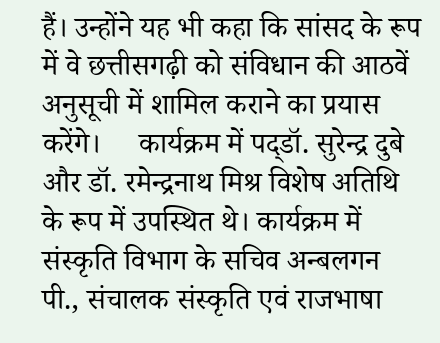हैं। उन्होंने यह भी कहा कि सांसद के रूप में वे छत्तीसगढ़ी को संविधान की आठवें अनुसूची में शामिल कराने का प्रयास करेंगे।     कार्यक्रम में पद्डॉ. सुरेन्द्र दुबे और डॉ. रमेन्द्रनाथ मिश्र विशेष अतिथि के रूप में उपस्थित थे। कार्यक्रम में संस्कृति विभाग के सचिव अन्बलगन पी., संचालक संस्कृति एवं राजभाषा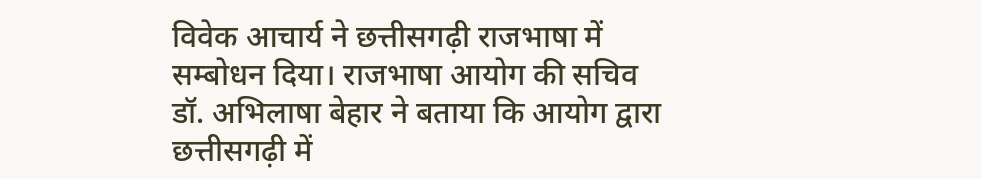विवेक आचार्य ने छत्तीसगढ़ी राजभाषा में सम्बोधन दिया। राजभाषा आयोग की सचिव डॉ. अभिलाषा बेहार ने बताया कि आयोग द्वारा छत्तीसगढ़ी में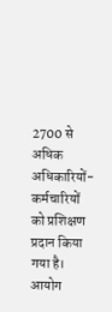2700 से अधिक अधिकारियों-कर्मचारियों को प्रशिक्षण प्रदान किया गया है। आयोग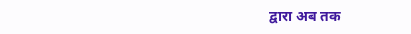द्वारा अब तक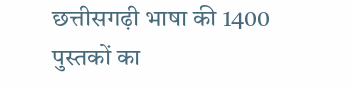छत्तीसगढ़ी भाषा की 1400 पुस्तकों का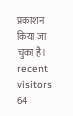प्रकाशन किया जा चुका है। recent visitors 64